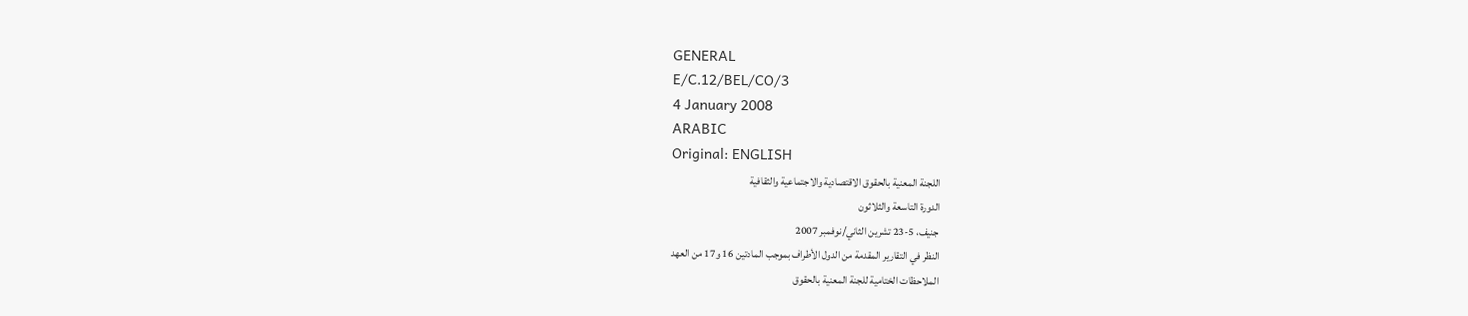GENERAL
E/C.12/BEL/CO/3
4 January 2008
ARABIC
Original: ENGLISH
اللجنة المعنية بالحقوق الاقتصادية والاجتماعية والثقافية
الدورة التاسعة والثلاثون
جنيف، 5-23 تشرين الثاني/نوفمبر 2007
النظر في التقارير المقدمة من الدول الأطراف بموجب المادتين 16 و17 من العهد
الملاحظات الختامية للجنة المعنية بالحقوق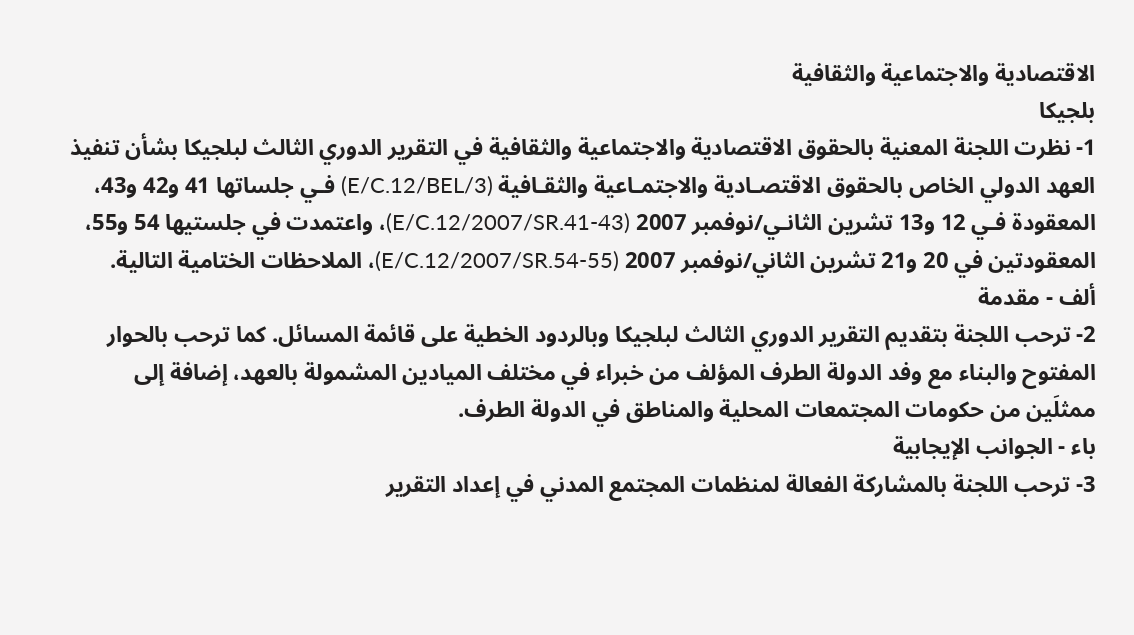الاقتصادية والاجتماعية والثقافية
بلجيكا
1- نظرت اللجنة المعنية بالحقوق الاقتصادية والاجتماعية والثقافية في التقرير الدوري الثالث لبلجيكا بشأن تنفيذ العهد الدولي الخاص بالحقوق الاقتصـادية والاجتمـاعية والثقـافية (E/C.12/BEL/3) فـي جلساتها 41 و42 و43، المعقودة فـي 12 و13 تشرين الثانـي/نوفمبر 2007 (E/C.12/2007/SR.41-43)، واعتمدت في جلستيها 54 و55، المعقودتين في 20 و21 تشرين الثاني/نوفمبر 2007 (E/C.12/2007/SR.54-55)، الملاحظات الختامية التالية.
ألف - مقدمة
2- ترحب اللجنة بتقديم التقرير الدوري الثالث لبلجيكا وبالردود الخطية على قائمة المسائل. كما ترحب بالحوار المفتوح والبناء مع وفد الدولة الطرف المؤلف من خبراء في مختلف الميادين المشمولة بالعهد، إضافة إلى ممثلَين من حكومات المجتمعات المحلية والمناطق في الدولة الطرف.
باء - الجوانب الإيجابية
3- ترحب اللجنة بالمشاركة الفعالة لمنظمات المجتمع المدني في إعداد التقرير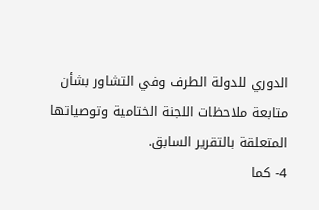الدوري للدولة الطرف وفي التشاور بشأن متابعة ملاحظات اللجنة الختامية وتوصياتها المتعلقة بالتقرير السابق.
4- كما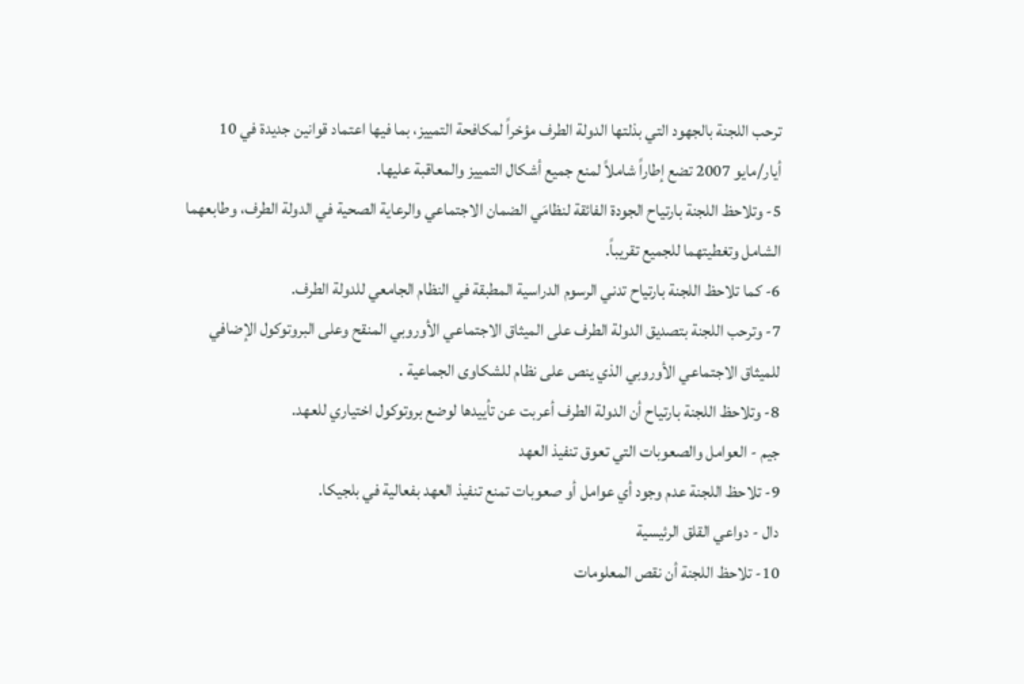ترحب اللجنة بالجهود التي بذلتها الدولة الطرف مؤخراً لمكافحة التمييز، بما فيها اعتماد قوانين جديدة في 10 أيار/مايو 2007 تضع إطاراً شاملاً لمنع جميع أشكال التمييز والمعاقبة عليها.
5- وتلاحظ اللجنة بارتياح الجودة الفائقة لنظامَي الضمان الاجتماعي والرعاية الصحية في الدولة الطرف، وطابعهما الشامل وتغطيتهما للجميع تقريباً.
6- كما تلاحظ اللجنة بارتياح تدني الرسوم الدراسية المطبقة في النظام الجامعي للدولة الطرف.
7- وترحب اللجنة بتصديق الدولة الطرف على الميثاق الاجتماعي الأوروبي المنقح وعلى البروتوكول الإضافي للميثاق الاجتماعي الأوروبي الذي ينص على نظام للشكاوى الجماعية .
8- وتلاحظ اللجنة بارتياح أن الدولة الطرف أعربت عن تأييدها لوضع بروتوكول اختياري للعهد.
جيم - العوامل والصعوبات التي تعوق تنفيذ العهد
9- تلاحظ اللجنة عدم وجود أي عوامل أو صعوبات تمنع تنفيذ العهد بفعالية في بلجيكا.
دال - دواعي القلق الرئيسية
10- تلاحظ اللجنة أن نقص المعلومات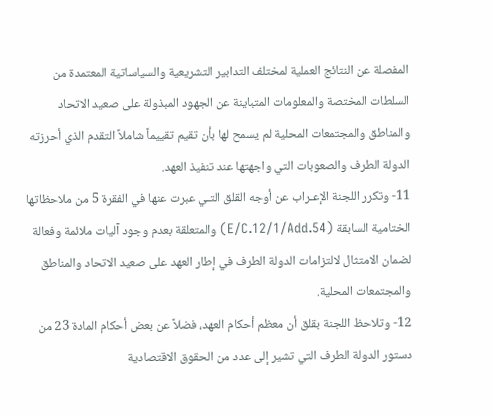المفصلة عن النتائج العملية لمختلف التدابير التشريعية والسياساتية المعتمدة من السلطات المختصة والمعلومات المتباينة عن الجهود المبذولة على صعيد الاتحاد والمناطق والمجتمعات المحلية لم يسمح لها بأن تقيم تقييماً شاملاً التقدم الذي أحرزته الدولة الطرف والصعوبات التي واجهتها عند تنفيذ العهد.
11- وتكرر اللجنة الإعـراب عن أوجه القلق التـي عبرت عنها في الفقرة 5 من ملاحظاتها الختامية السابقة (E/C.12/1/Add.54) والمتعلقة بعدم وجود آليات ملائمة وفعالة لضمان الامتثال لالتزامات الدولة الطرف في إطار العهد على صعيد الاتحاد والمناطق والمجتمعات المحلية.
12- وتلاحظ اللجنة بقلق أن معظم أحكام العهد، فضلاً عن بعض أحكام المادة 23 من دستور الدولة الطرف التي تشير إلى عدد من الحقوق الاقتصادية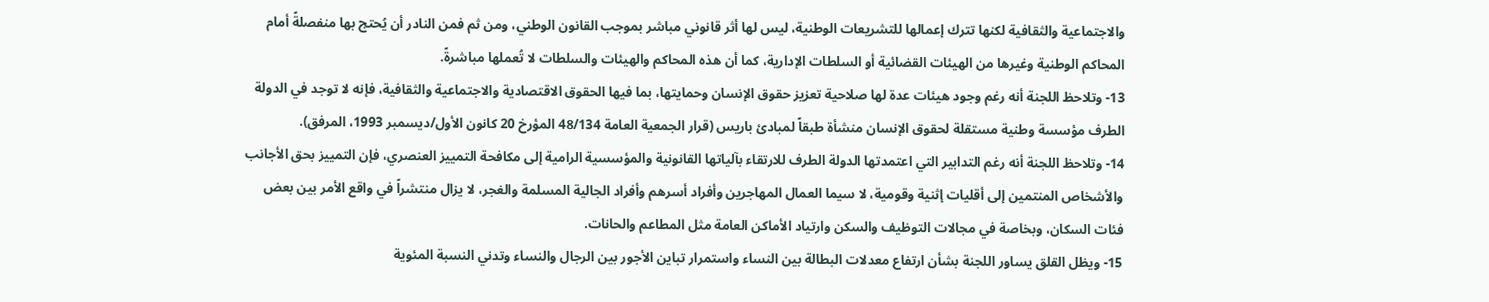والاجتماعية والثقافية لكنها تترك إعمالها للتشريعات الوطنية، ليس لها أثر قانوني مباشر بموجب القانون الوطني، ومن ثم فمن النادر أن يُحتج بها منفصلةً أمام المحاكم الوطنية وغيرها من الهيئات القضائية أو السلطات الإدارية، كما أن هذه المحاكم والهيئات والسلطات لا تُعملها مباشرةً.
13- وتلاحظ اللجنة أنه رغم وجود هيئات عدة لها صلاحية تعزيز حقوق الإنسان وحمايتها، بما فيها الحقوق الاقتصادية والاجتماعية والثقافية، فإنه لا توجد في الدولة الطرف مؤسسة وطنية مستقلة لحقوق الإنسان منشأة طبقاً لمبادئ باريس (قرار الجمعية العامة 48/134 المؤرخ 20 كانون الأول/ديسمبر 1993، المرفق).
14- وتلاحظ اللجنة أنه رغم التدابير التي اعتمدتها الدولة الطرف للارتقاء بآلياتها القانونية والمؤسسية الرامية إلى مكافحة التمييز العنصري، فإن التمييز بحق الأجانب والأشخاص المنتمين إلى أقليات إثنية وقومية، لا سيما العمال المهاجرين وأفراد أسرهم وأفراد الجالية المسلمة والغجر، لا يزال منتشراً في واقع الأمر بين بعض فئات السكان، وبخاصة في مجالات التوظيف والسكن وارتياد الأماكن العامة مثل المطاعم والحانات.
15- ويظل القلق يساور اللجنة بشأن ارتفاع معدلات البطالة بين النساء واستمرار تباين الأجور بين الرجال والنساء وتدني النسبة المئوية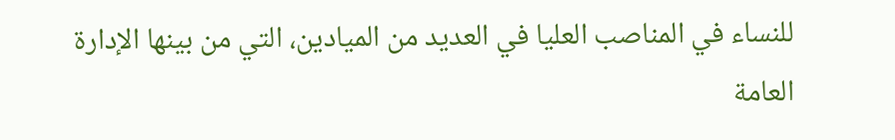للنساء في المناصب العليا في العديد من الميادين، التي من بينها الإدارة العامة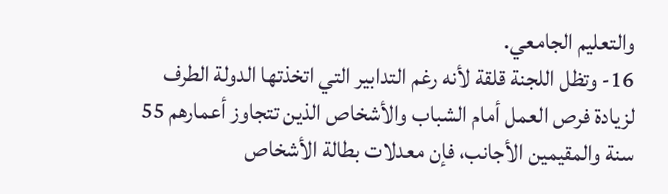والتعليم الجامعي.
16- وتظل اللجنة قلقة لأنه رغم التدابير التي اتخذتها الدولة الطرف لزيادة فرص العمل أمام الشباب والأشخاص الذين تتجاوز أعمارهم 55 سنة والمقيمين الأجانب، فإن معدلات بطالة الأشخاص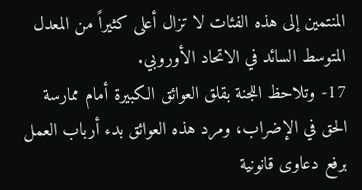المنتمين إلى هذه الفئات لا تزال أعلى كثيراً من المعدل المتوسط السائد في الاتحاد الأوروبي.
17- وتلاحظ اللجنة بقلق العوائق الكبيرة أمام ممارسة الحق في الإضراب، ومرد هذه العوائق بدء أرباب العمل برفع دعاوى قانونية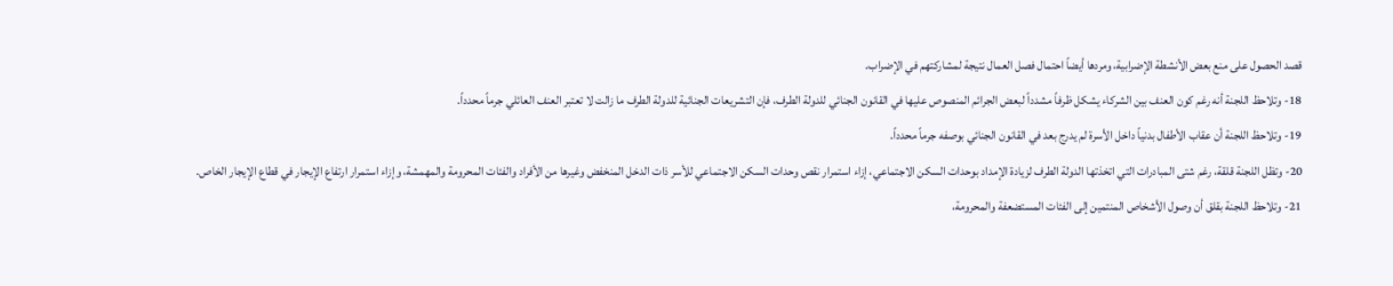قصد الحصول على منع بعض الأنشطة الإضرابية، ومردها أيضاً احتمال فصل العمال نتيجة لمشاركتهم في الإضراب.
18- وتلاحظ اللجنة أنه رغم كون العنف بين الشركاء يشكل ظرفاً مشدداً لبعض الجرائم المنصوص عليها في القانون الجنائي للدولة الطرف، فإن التشريعات الجنائية للدولة الطرف ما زالت لا تعتبر العنف العائلي جرماً محدداً.
19- وتلاحظ اللجنة أن عقاب الأطفال بدنياً داخل الأسرة لم يدرج بعد في القانون الجنائي بوصفه جرماً محدداً.
20- وتظل اللجنة قلقة، رغم شتى المبادرات التي اتخذتها الدولة الطرف لزيادة الإمداد بوحدات السكن الاجتماعي، إزاء استمرار نقص وحدات السكن الاجتماعي للأسر ذات الدخل المنخفض وغيرها من الأفراد والفئات المحرومة والمهمشة، وإزاء استمرار ارتفاع الإيجار في قطاع الإيجار الخاص.
21- وتلاحظ اللجنة بقلق أن وصول الأشخاص المنتمين إلى الفئات المستضعفة والمحرومة،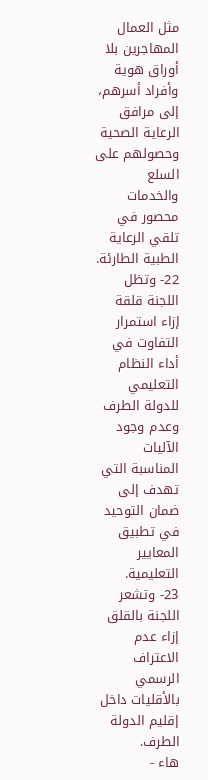مثل العمال المهاجرين بلا أوراق هوية وأفراد أسرهم، إلى مرافق الرعاية الصحية وحصولهم على السلع والخدمات محصور في تلقي الرعاية الطبية الطارئة.
22- وتظل اللجنة قلقة إزاء استمرار التفاوت في أداء النظام التعليمي للدولة الطرف وعدم وجود الآليات المناسبة التي تهدف إلى ضمان التوحيد في تطبيق المعايير التعليمية.
23- وتشعر اللجنة بالقلق إزاء عدم الاعتراف الرسمي بالأقليات داخل إقليم الدولة الطرف.
هاء -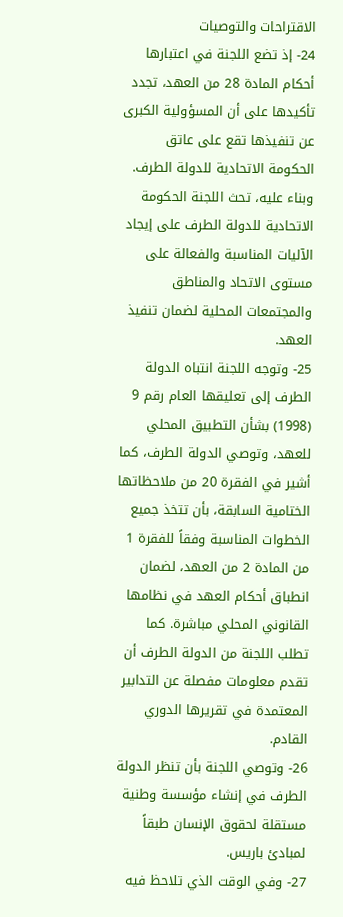الاقتراحات والتوصيات
24- إذ تضع اللجنة في اعتبارها أحكام المادة 28 من العهد، تجدد تأكيدها على أن المسؤولية الكبرى عن تنفيذها تقع على عاتق الحكومة الاتحادية للدولة الطرف. وبناء عليه، تحث اللجنة الحكومة الاتحادية للدولة الطرف على إيجاد الآليات المناسبة والفعالة على مستوى الاتحاد والمناطق والمجتمعات المحلية لضمان تنفيذ العهد.
25- وتوجه اللجنة انتباه الدولة الطرف إلى تعليقها العام رقم 9 (1998) بشأن التطبيق المحلي للعهد، وتوصي الدولة الطرف، كما أشير في الفقرة 20 من ملاحظاتها الختامية السابقة، بأن تتخذ جميع الخطوات المناسبة وفقاً للفقرة 1 من المادة 2 من العهد، لضمان انطباق أحكام العهد في نظامها القانوني المحلي مباشرة. كما تطلب اللجنة من الدولة الطرف أن تقدم معلومات مفصلة عن التدابير المعتمدة في تقريرها الدوري القادم.
26- وتوصي اللجنة بأن تنظر الدولة الطرف في إنشاء مؤسسة وطنية مستقلة لحقوق الإنسان طبقاً لمبادئ باريس.
27- وفي الوقت الذي تلاحظ فيه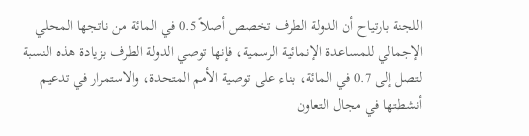اللجنة بارتياح أن الدولة الطرف تخصص أصلاً 0.5 في المائة من ناتجها المحلي الإجمالي للمساعدة الإنمائية الرسمية، فإنها توصي الدولة الطرف بزيادة هذه النسبة لتصل إلى 0.7 في المائة، بناء على توصية الأمم المتحدة، والاستمرار في تدعيم أنشطتها في مجال التعاون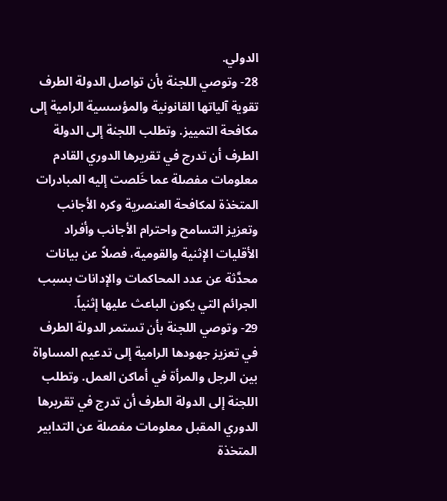الدولي.
28- وتوصي اللجنة بأن تواصل الدولة الطرف تقوية آلياتها القانونية والمؤسسية الرامية إلى مكافحة التمييز. وتطلب اللجنة إلى الدولة الطرف أن تدرج في تقريرها الدوري القادم معلومات مفصلة عما خَلصت إليه المبادرات المتخذة لمكافحة العنصرية وكره الأجانب وتعزيز التسامح واحترام الأجانب وأفراد الأقليات الإثنية والقومية، فصلاً عن بيانات محدَّثة عن عدد المحاكمات والإدانات بسبب الجرائم التي يكون الباعث عليها إثنياً.
29- وتوصي اللجنة بأن تستمر الدولة الطرف في تعزيز جهودها الرامية إلى تدعيم المساواة بين الرجل والمرأة في أماكن العمل. وتطلب اللجنة إلى الدولة الطرف أن تدرج في تقريرها الدوري المقبل معلومات مفصلة عن التدابير المتخذة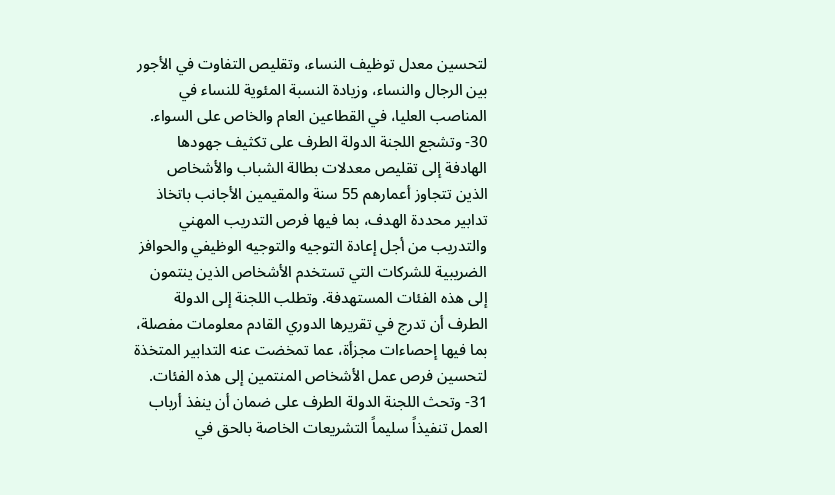لتحسين معدل توظيف النساء، وتقليص التفاوت في الأجور بين الرجال والنساء، وزيادة النسبة المئوية للنساء في المناصب العليا، في القطاعين العام والخاص على السواء.
30- وتشجع اللجنة الدولة الطرف على تكثيف جهودها الهادفة إلى تقليص معدلات بطالة الشباب والأشخاص الذين تتجاوز أعمارهم 55 سنة والمقيمين الأجانب باتخاذ تدابير محددة الهدف، بما فيها فرص التدريب المهني والتدريب من أجل إعادة التوجيه والتوجيه الوظيفي والحوافز الضريبية للشركات التي تستخدم الأشخاص الذين ينتمون إلى هذه الفئات المستهدفة. وتطلب اللجنة إلى الدولة الطرف أن تدرج في تقريرها الدوري القادم معلومات مفصلة، بما فيها إحصاءات مجزأة، عما تمخضت عنه التدابير المتخذة لتحسين فرص عمل الأشخاص المنتمين إلى هذه الفئات.
31- وتحث اللجنة الدولة الطرف على ضمان أن ينفذ أرباب العمل تنفيذاً سليماً التشريعات الخاصة بالحق في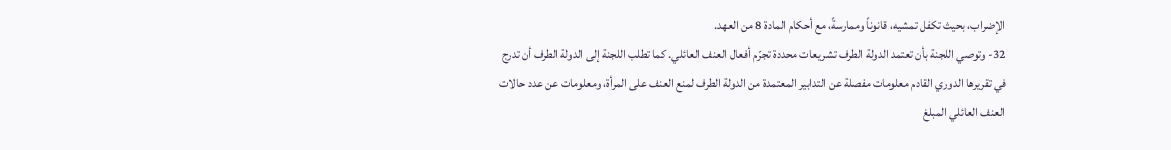الإضراب، بحيث تكفل تمشيه، قانوناً وممارسةً، مع أحكام المادة 8 من العهد.
32- وتوصي اللجنة بأن تعتمد الدولة الطرف تشريعات محددة تجرّم أفعال العنف العائلي. كما تطلب اللجنة إلى الدولة الطرف أن تدرج في تقريرها الدوري القادم معلومات مفصلة عن التدابير المعتمدة من الدولة الطرف لمنع العنف على المرأة، ومعلومات عن عدد حالات العنف العائلي المبلغ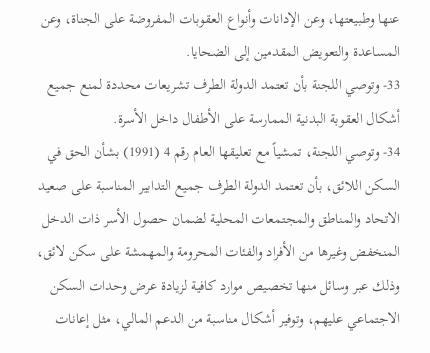عنها وطبيعتها، وعن الإدانات وأنواع العقوبات المفروضة على الجناة، وعن المساعدة والتعويض المقدمين إلى الضحايا.
33- وتوصي اللجنة بأن تعتمد الدولة الطرف تشريعات محددة لمنع جميع أشكال العقوبة البدنية الممارسة على الأطفال داخل الأسرة.
34- وتوصي اللجنة، تمشياً مع تعليقها العام رقم 4 (1991) بشأن الحق في السكن اللائق، بأن تعتمد الدولة الطرف جميع التدابير المناسبة على صعيد الاتحاد والمناطق والمجتمعات المحلية لضمان حصول الأسر ذات الدخل المنخفض وغيرها من الأفراد والفئات المحرومة والمهمشة على سكن لائق، وذلك عبر وسائل منها تخصيص موارد كافية لزيادة عرض وحدات السكن الاجتماعي عليهم، وتوفير أشكال مناسبة من الدعم المالي، مثل إعانات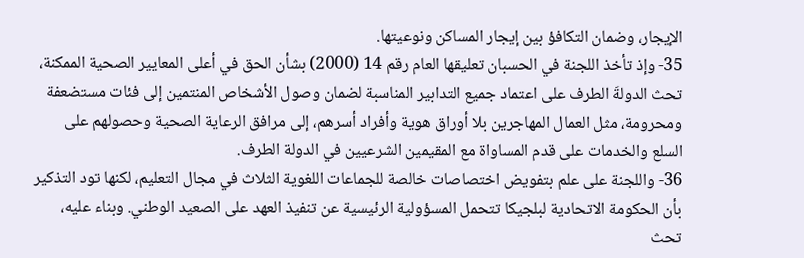الإيجار، وضمان التكافؤ بين إيجار المساكن ونوعيتها.
35- وإذ تأخذ اللجنة في الحسبان تعليقها العام رقم 14 (2000) بشأن الحق في أعلى المعايير الصحية الممكنة، تحث الدولةَ الطرف على اعتماد جميع التدابير المناسبة لضمان وصول الأشخاص المنتمين إلى فئات مستضعفة ومحرومة، مثل العمال المهاجرين بلا أوراق هوية وأفراد أسرهم، إلى مرافق الرعاية الصحية وحصولهم على السلع والخدمات على قدم المساواة مع المقيمين الشرعيين في الدولة الطرف.
36- واللجنة على علم بتفويض اختصاصات خالصة للجماعات اللغوية الثلاث في مجال التعليم، لكنها تود التذكير بأن الحكومة الاتحادية لبلجيكا تتحمل المسؤولية الرئيسية عن تنفيذ العهد على الصعيد الوطني. وبناء عليه، تحث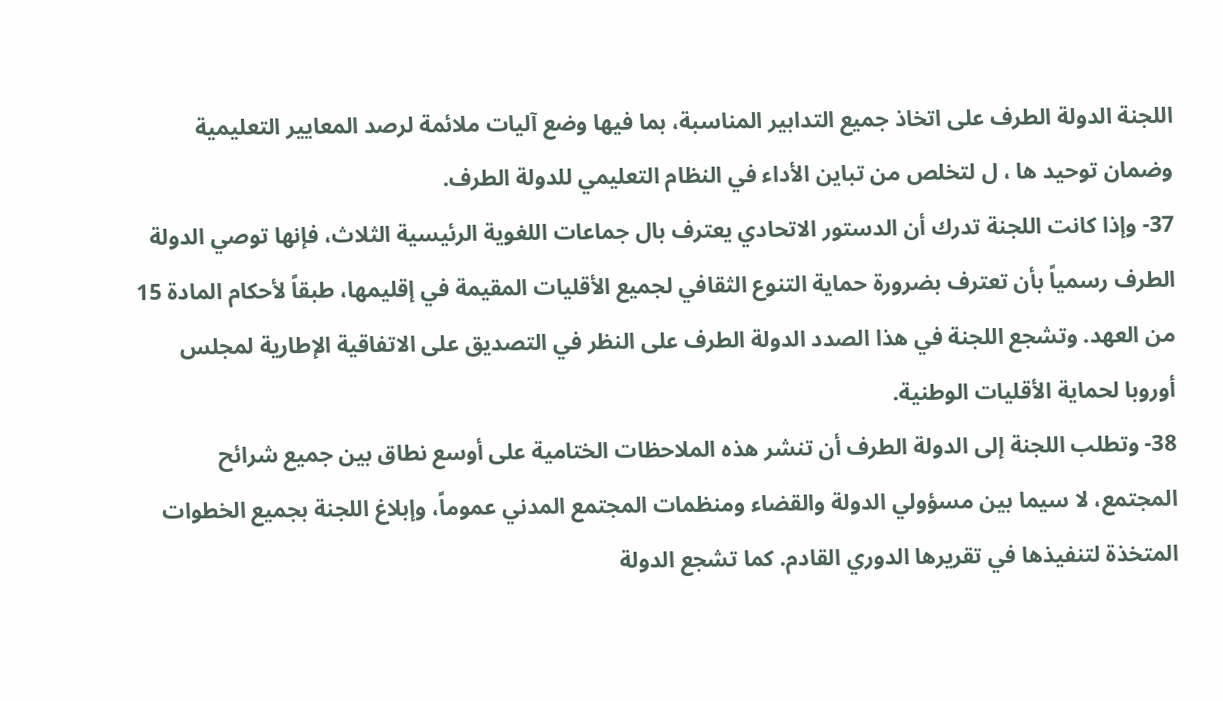اللجنة الدولة الطرف على اتخاذ جميع التدابير المناسبة، بما فيها وضع آليات ملائمة لرصد المعايير التعليمية وضمان توحيد ها ، ل لتخلص من تباين الأداء في النظام التعليمي للدولة الطرف.
37- وإذا كانت اللجنة تدرك أن الدستور الاتحادي يعترف بال جماعات اللغوية الرئيسية الثلاث، فإنها توصي الدولة الطرف رسمياً بأن تعترف بضرورة حماية التنوع الثقافي لجميع الأقليات المقيمة في إقليمها، طبقاً لأحكام المادة 15 من العهد. وتشجع اللجنة في هذا الصدد الدولة الطرف على النظر في التصديق على الاتفاقية الإطارية لمجلس أوروبا لحماية الأقليات الوطنية.
38- وتطلب اللجنة إلى الدولة الطرف أن تنشر هذه الملاحظات الختامية على أوسع نطاق بين جميع شرائح المجتمع، لا سيما بين مسؤولي الدولة والقضاء ومنظمات المجتمع المدني عموماً، وإبلاغ اللجنة بجميع الخطوات المتخذة لتنفيذها في تقريرها الدوري القادم. كما تشجع الدولة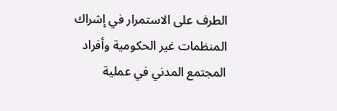الطرف على الاستمرار في إشراك المنظمات غير الحكومية وأفراد المجتمع المدني في عملية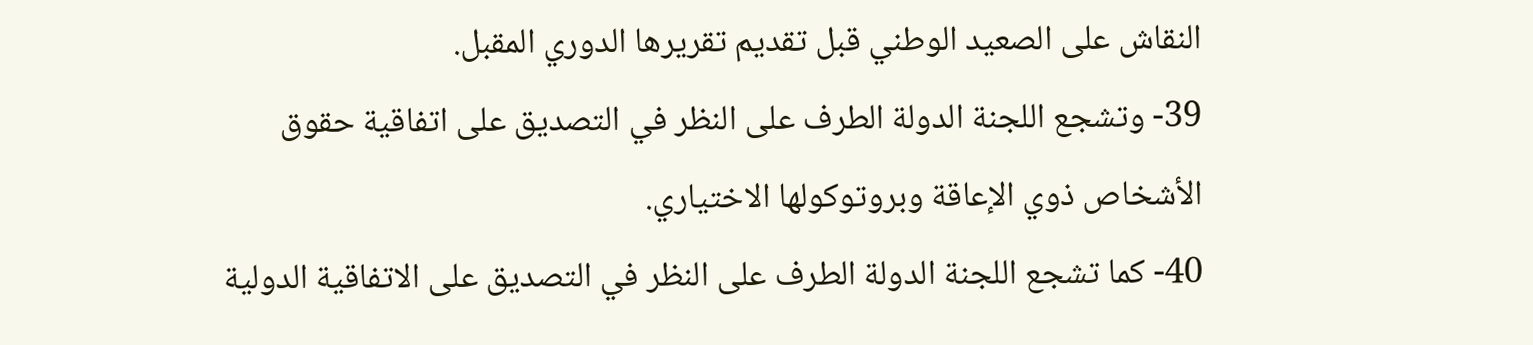النقاش على الصعيد الوطني قبل تقديم تقريرها الدوري المقبل.
39- وتشجع اللجنة الدولة الطرف على النظر في التصديق على اتفاقية حقوق الأشخاص ذوي الإعاقة وبروتوكولها الاختياري.
40- كما تشجع اللجنة الدولة الطرف على النظر في التصديق على الاتفاقية الدولية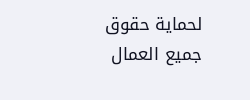لحماية حقوق جميع العمال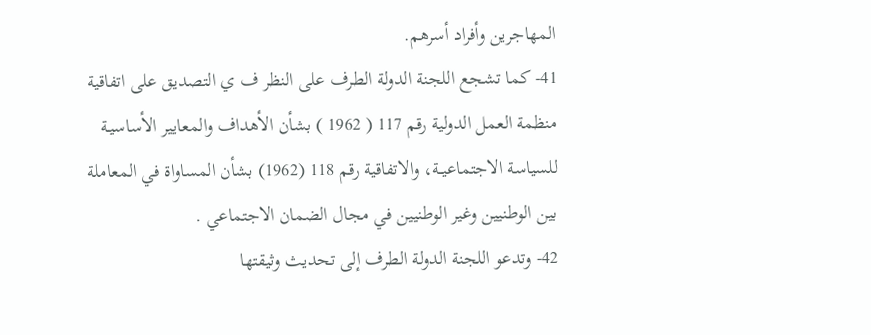المهاجرين وأفراد أسرهم.
41- كما تشجع اللجنة الدولة الطرف على النظر ف ي التصديق على اتفاقية منظمة العمل الدولية رقم 117 ( 1962 ) بشأن الأهداف والمعايير الأساسيـة للسياسة الاجتماعيــة، والاتفاقية رقم 118 (1962) بشأن المساواة في المعاملة بين الوطنيين وغير الوطنيين في مجال الضمان الاجتماعي .
42- وتدعو اللجنة الدولة الطرف إلى تحديث وثيقتها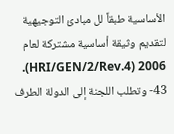الأساسية طبقاً لل مبادئ التوجيهية لتقديم وثيقة أساسية مشتركة لعام 2006 (HRI/GEN/2/Rev.4).
43- وتطلب اللجنة إلى الدولة الطرف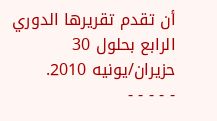أن تقدم تقريرها الدوري الرابع بحلول 30 حزيران/يونيه 2010.
- - - - -